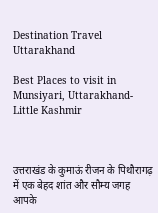Destination Travel Uttarakhand

Best Places to visit in Munsiyari, Uttarakhand- Little Kashmir



उत्तराखंड के कुमाऊं रीजन के पिथौरागढ़ में एक बेहद शांत और सौम्य जगह आपके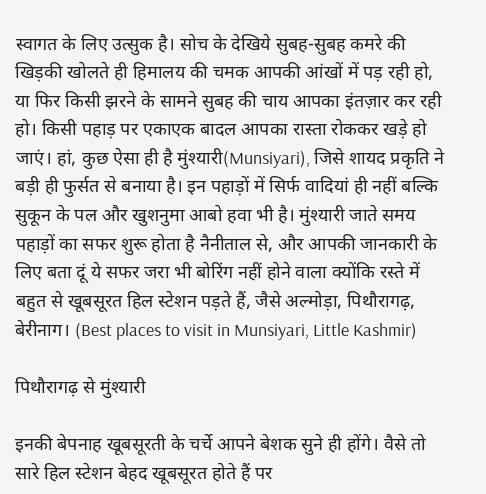स्वागत के लिए उत्सुक है। सोच के देखिये सुबह-सुबह कमरे की खिड़की खोलते ही हिमालय की चमक आपकी आंखों में पड़ रही हो, या फिर किसी झरने के सामने सुबह की चाय आपका इंतज़ार कर रही हो। किसी पहाड़ पर एकाएक बादल आपका रास्ता रोककर खड़े हो जाएं। हां, कुछ ऐसा ही है मुंश्यारी(Munsiyari), जिसे शायद प्रकृति ने बड़ी ही फुर्सत से बनाया है। इन पहाड़ों में सिर्फ वादियां ही नहीं बल्कि सुकून के पल और खुशनुमा आबो हवा भी है। मुंश्यारी जाते समय पहाड़ों का सफर शुरू होता है नैनीताल से, और आपकी जानकारी के लिए बता दूं ये सफर जरा भी बोरिंग नहीं होने वाला क्योंकि रस्ते में बहुत से खूबसूरत हिल स्टेशन पड़ते हैं, जैसे अल्मोड़ा, पिथौरागढ़, बेरीनाग। (Best places to visit in Munsiyari, Little Kashmir)

पिथौरागढ़ से मुंश्यारी

इनकी बेपनाह खूबसूरती के चर्चे आपने बेशक सुने ही होंगे। वैसे तो सारे हिल स्टेशन बेहद खूबसूरत होते हैं पर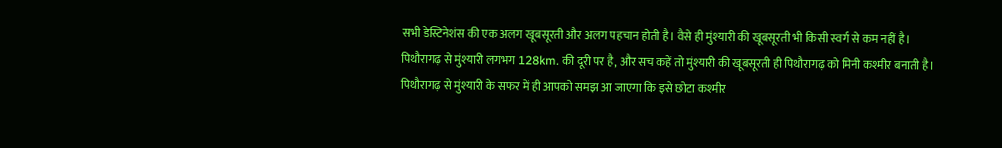सभी डेस्टिनेशंस की एक अलग खूबसूरती और अलग पहचान होती है। वैसे ही मुंश्यारी की खूबसूरती भी किसी स्वर्ग से कम नहीं है। पिथौरागढ़ से मुंश्यारी लगभग 128km. की दूरी पर है, और सच कहें तो मुंश्यारी की खूबसूरती ही पिथौरागढ़ को मिनी कश्मीर बनाती है। पिथौरागढ़ से मुंश्यारी के सफर में ही आपको समझ आ जाएगा कि इसे छोटा कश्मीर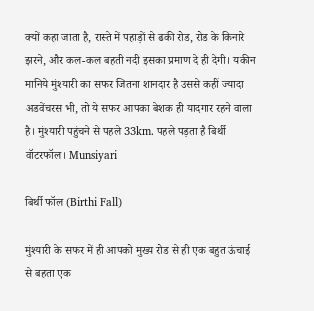क्यों कहा जाता है, रास्ते में पहाड़ों से ढकी रोड, रोड के किनारे झरने, और कल-कल बहती नदी इसका प्रमाण दे ही देगी। यकीन मानिये मुंश्यारी का सफर जितना शानदार है उससे कहीं ज्यादा अडवेंचरस भी, तो ये सफर आपका बेशक ही यादगार रहने वाला है। मुंश्यारी पहुंचने से पहले 33km. पहले पड़ता है बिर्थी वॉटरफॉल। Munsiyari

बिर्थी फॉल (Birthi Fall)

मुंश्यारी के सफर में ही आपको मुख्य रोड से ही एक बहुत ऊंचाई से बहता एक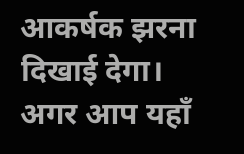आकर्षक झरना दिखाई देगा। अगर आप यहाँ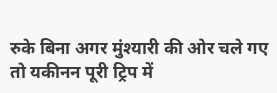रुके बिना अगर मुंश्यारी की ओर चले गए तो यकीनन पूरी ट्रिप में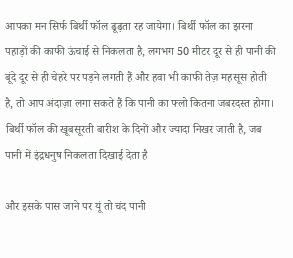आपका मन सिर्फ बिर्थी फॉल ढूढ़ता रह जायेगा। बिर्थी फॉल का झरना पहाड़ों की काफी ऊंचाई से निकलता है, लगभग 50 मीटर दूर से ही पानी की बूंदे दूर से ही चेहरे पर पड़ने लगती हैं और हवा भी काफी तेज़ महसूस होती है, तो आप अंदाज़ा लगा सकते हैं कि पानी का फ्लो कितना जबरदस्त होगा। बिर्थी फॉल की खूबसूरती बारीश के दिनों और ज्यादा निखर जाती है, जब पानी में इंद्रधनुष निकलता दिखाई देता है

और इसके पास जाने पर यूं तो चंद पानी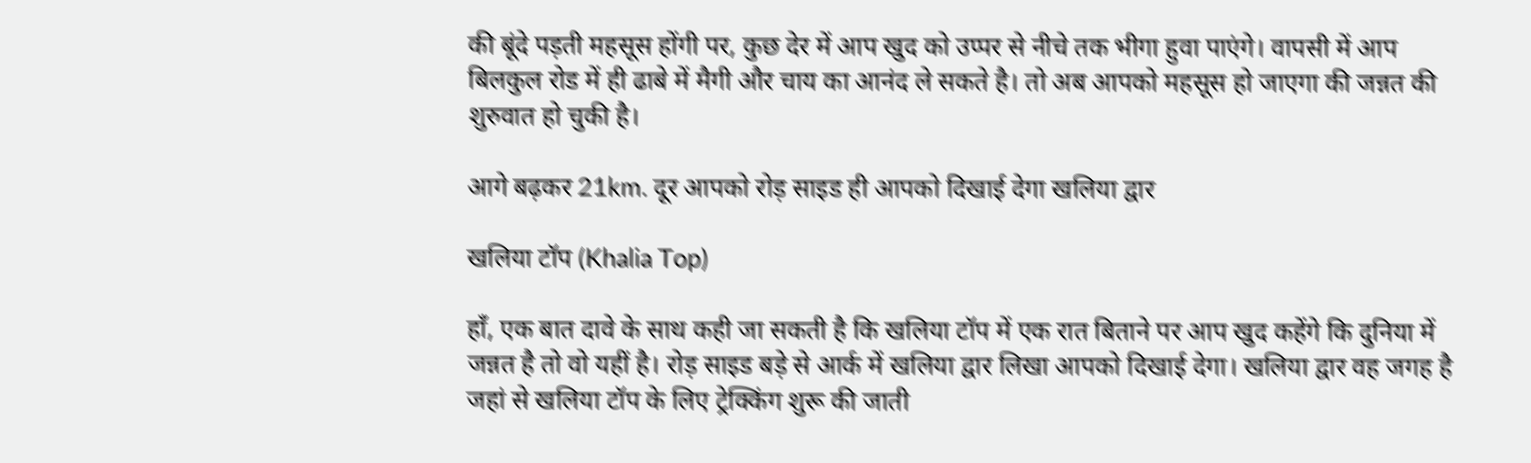की बूंदे पड़ती महसूस होंगी पर, कुछ देर में आप खुद को उप्पर से नीचे तक भीगा हुवा पाएंगे। वापसी में आप बिलकुल रोड में ही ढाबे में मैगी और चाय का आनंद ले सकते है। तो अब आपको महसूस हो जाएगा की जन्नत की शुरुवात हो चुकी है।

आगे बढ़कर 21km. दूर आपको रोड़ साइड ही आपको दिखाई देगा खलिया द्वार

खलिया टॉप (Khalia Top)

हाँ, एक बात दावे के साथ कही जा सकती है कि खलिया टॉप में एक रात बिताने पर आप खुद कहेंगे कि दुनिया में जन्नत है तो वो यहीं है। रोड़ साइड बड़े से आर्क में खलिया द्वार लिखा आपको दिखाई देगा। खलिया द्वार वह जगह है जहां से खलिया टॉप के लिए ट्रेक्किंग शुरू की जाती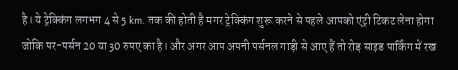है। ये ट्रेक्किंग लगभग 4 से 5 km. तक की होती है मगर ट्रेक्किंग शुरू करने से पहले आपको एंट्री टिकट लेना होगा जोकि पर-पर्सन 20 या 30 रुपए का है। और अगर आप अपनी पर्सनल गाड़ी से आए हैं तो रोड़ साइड पार्किंग में रख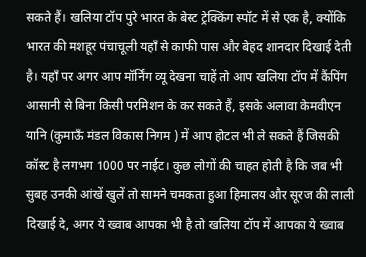सकते हैं। खलिया टॉप पुरे भारत के बेस्ट ट्रेक्किंग स्पॉट में से एक है, क्योंकि भारत की मशहूर पंचाचूली यहाँ से काफी पास और बेहद शानदार दिखाई देती है। यहाँ पर अगर आप मॉर्निंग व्यू देखना चाहें तो आप खलिया टॉप में कैंपिंग आसानी से बिना किसी परमिशन के कर सकते हैं, इसके अलावा केमवीएन यानि (कुमाऊँ मंडल विकास निगम ) में आप होटल भी ले सकते हैं जिसकी कॉस्ट है लगभग 1000 पर नाईट। कुछ लोगों की चाहत होती है कि जब भी सुबह उनकी आंखें खुलें तो सामने चमकता हुआ हिमालय और सूरज की लाली दिखाई दे, अगर ये ख्वाब आपका भी है तो खलिया टॉप में आपका ये ख्वाब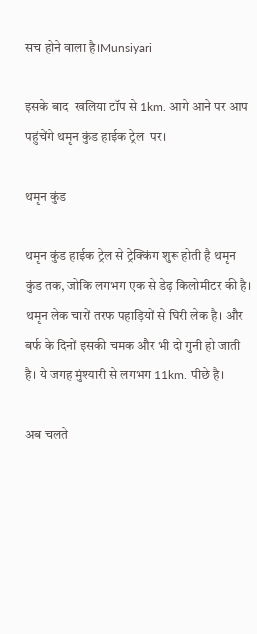सच होने वाला है।Munsiyari

इसके बाद  खलिया टॉप से 1km. आगे आने पर आप पहुंचेंगे थमृन कुंड हाईक ट्रेल  पर।

थमृन कुंड

थमृन कुंड हाईक ट्रेल से ट्रेक्किंग शुरू होती है थमृन कुंड तक, जोकि लगभग एक से डेढ़ किलोमीटर की है। थमृन लेक चारों तरफ पहाड़ियों से घिरी लेक है। और बर्फ के दिनों इसकी चमक और भी दो गुनी हो जाती है। ये जगह मुंश्यारी से लगभग 11km. पीछे है।

अब चलते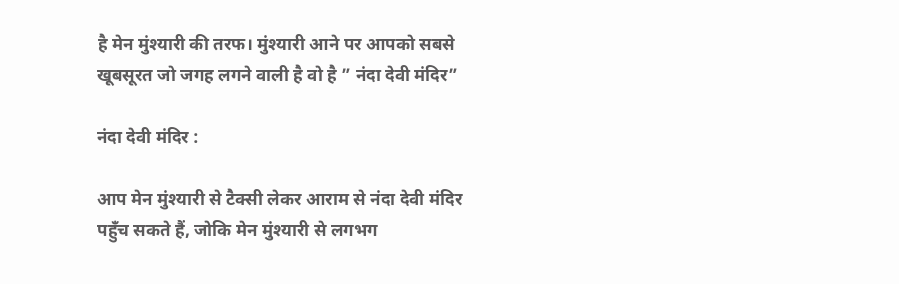है मेन मुंश्यारी की तरफ। मुंश्यारी आने पर आपको सबसे खूबसूरत जो जगह लगने वाली है वो है ” नंदा देवी मंदिर”

नंदा देवी मंदिर :

आप मेन मुंश्यारी से टैक्सी लेकर आराम से नंदा देवी मंदिर पहुँच सकते हैं, जोकि मेन मुंश्यारी से लगभग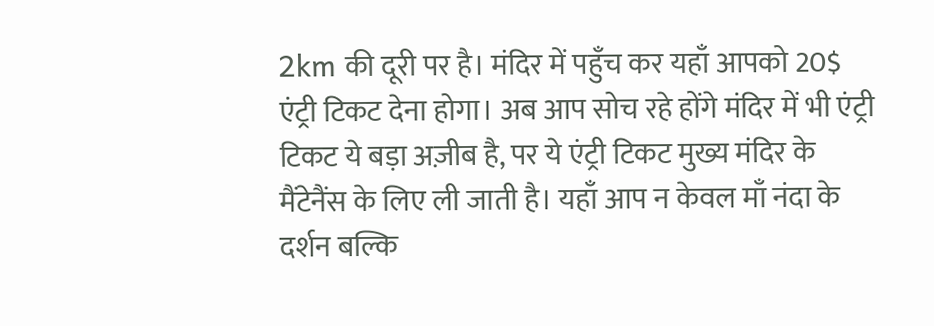2km की दूरी पर है। मंदिर में पहुँच कर यहाँ आपको 20$ एंट्री टिकट देना होगा। अब आप सोच रहे होंगे मंदिर में भी एंट्री टिकट ये बड़ा अज़ीब है, पर ये एंट्री टिकट मुख्य मंदिर के मैंटेनैंस के लिए ली जाती है। यहाँ आप न केवल माँ नंदा के दर्शन बल्कि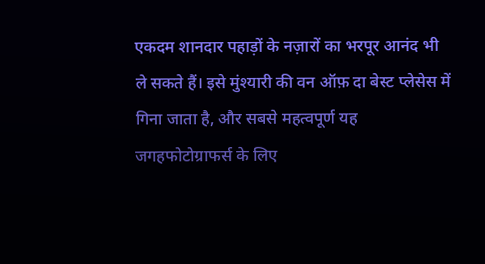एकदम शानदार पहाड़ों के नज़ारों का भरपूर आनंद भी ले सकते हैं। इसे मुंश्यारी की वन ऑफ़ दा बेस्ट प्लेसेस में गिना जाता है, और सबसे महत्वपूर्ण यह जगहफोटोग्राफर्स के लिए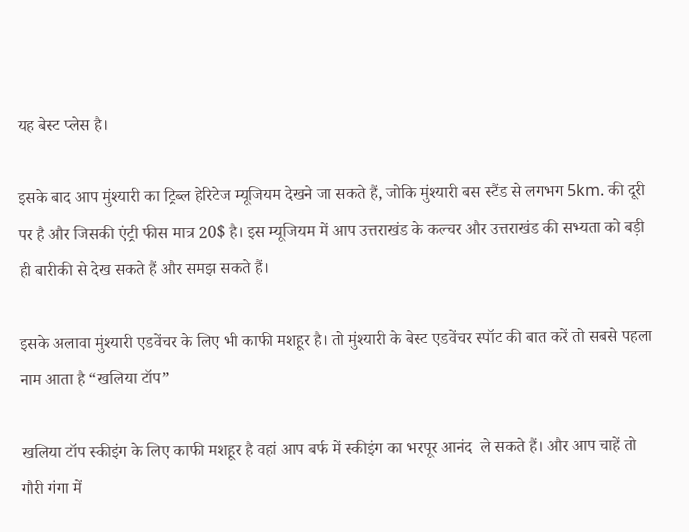यह बेस्ट प्लेस है।

इसके बाद आप मुंश्यारी का ट्रिब्ल हेरिटेज म्यूजियम देखने जा सकते हैं, जोकि मुंश्यारी बस स्टैंड से लगभग 5km. की दूरी  पर है और जिसकी एंट्री फीस मात्र 20$ है। इस म्यूजियम में आप उत्तराखंड के कल्चर और उत्तराखंड की सभ्यता को बड़ी ही बारीकी से देख सकते हैं और समझ सकते हैं।

इसके अलावा मुंश्यारी एडवेंचर के लिए भी काफी मशहूर है। तो मुंश्यारी के बेस्ट एडवेंचर स्पॉट की बात करें तो सबसे पहला नाम आता है “खलिया टॉप”

खलिया टॉप स्कीइंग के लिए काफी मशहूर है वहां आप बर्फ में स्कीइंग का भरपूर आनंद  ले सकते हैं। और आप चाहें तो गौरी गंगा में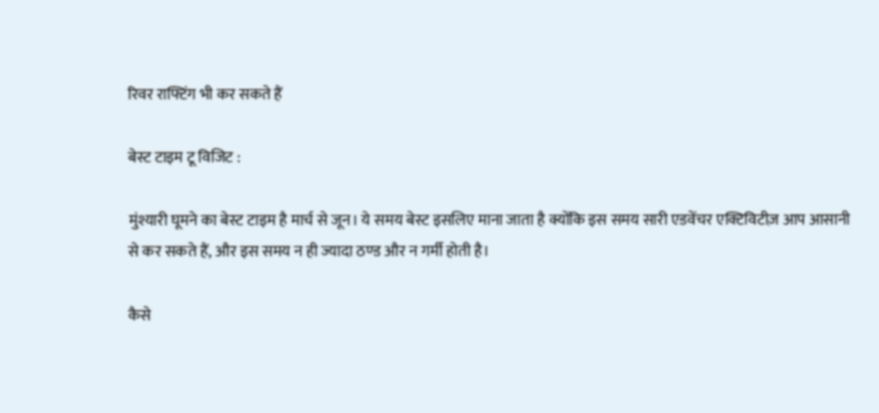रिवर राफ्टिंग भी कर सकते हैं

बेस्ट टाइम टू विजिट :

मुंश्यारी घूमने का बेस्ट टाइम है मार्च से जून। ये समय बेस्ट इसलिए माना जाता है क्योंकि इस समय सारी एडवेंचर एक्टिविटीज़ आप आसानी से कर सकते हैं, और इस समय न ही ज्यादा ठण्ड और न गर्मी होती है।

कैसे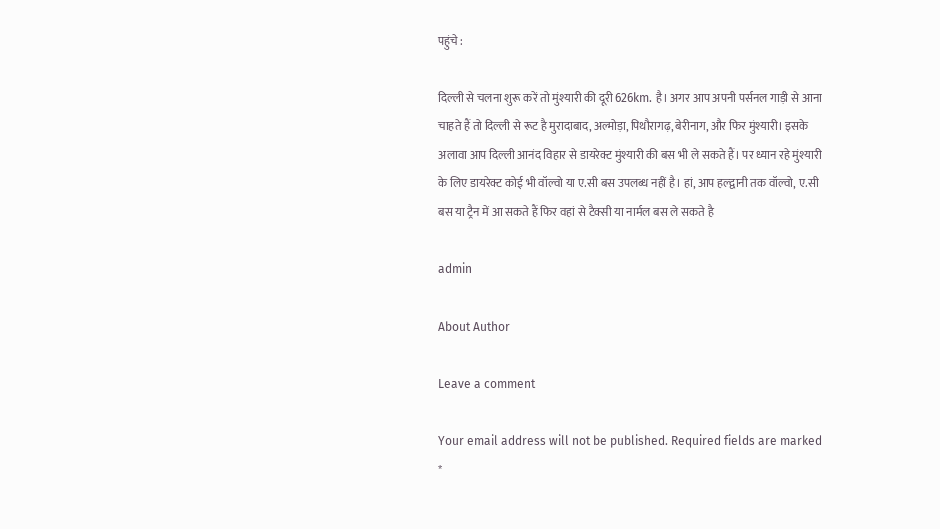पहुंचे :

दिल्ली से चलना शुरू करें तो मुंश्यारी की दूरी 626km. है। अगर आप अपनी पर्सनल गाड़ी से आना चाहते हैं तो दिल्ली से रूट है मुरादाबाद, अल्मोड़ा, पिथौरागढ़, बेरीनाग, और फिर मुंश्यारी। इसके अलावा आप दिल्ली आनंद विहार से डायरेक्ट मुंश्यारी की बस भी ले सकते हैं। पर ध्यान रहे मुंश्यारी के लिए डायरेक्ट कोई भी वॉल्वो या ए.सी बस उपलब्ध नहीं है। हां, आप हल्द्वानी तक वॉल्वो, ए.सी बस या ट्रैन में आ सकते हैं फिर वहां से टैक्सी या नार्मल बस ले सकते है

admin

About Author

Leave a comment

Your email address will not be published. Required fields are marked *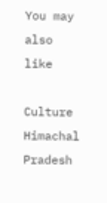You may also like

Culture Himachal Pradesh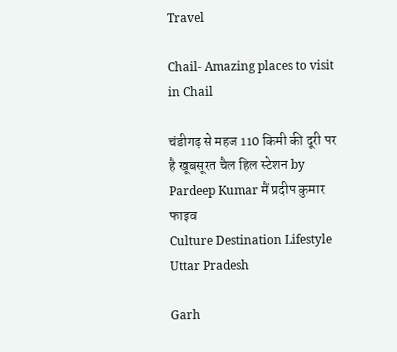Travel

Chail- Amazing places to visit in Chail

चंडीगढ़ से महज 110 किमी की दूरी पर है खूबसूरत चैल हिल स्टेशन by Pardeep Kumar मैं प्रदीप कुमार फाइव
Culture Destination Lifestyle Uttar Pradesh

Garh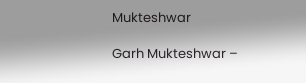Mukteshwar

Garh Mukteshwar –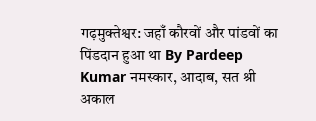गढ़मुक्तेश्वर: जहाँ कौरवों और पांडवों का पिंडदान हुआ था By Pardeep Kumar नमस्कार, आदाब, सत श्री अकाल